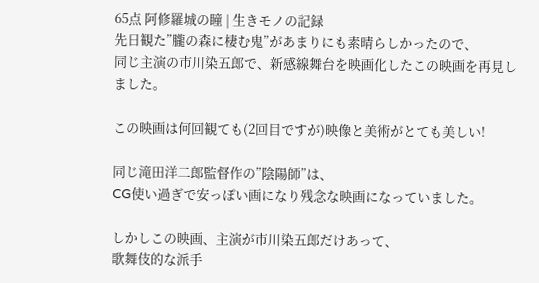65点 阿修羅城の瞳 | 生きモノの記録
先日観た”朧の森に棲む鬼”があまりにも素晴らしかったので、
同じ主演の市川染五郎で、新感線舞台を映画化したこの映画を再見しました。

この映画は何回観ても(2回目ですが)映像と美術がとても美しい!

同じ滝田洋二郎監督作の”陰陽師”は、
CG使い過ぎで安っぽい画になり残念な映画になっていました。

しかしこの映画、主演が市川染五郎だけあって、
歌舞伎的な派手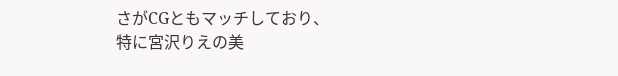さがCGともマッチしており、
特に宮沢りえの美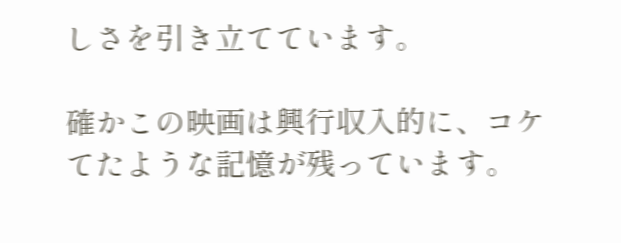しさを引き立てています。

確かこの映画は興行収入的に、コケてたような記憶が残っています。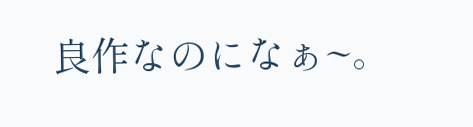良作なのになぁ~。